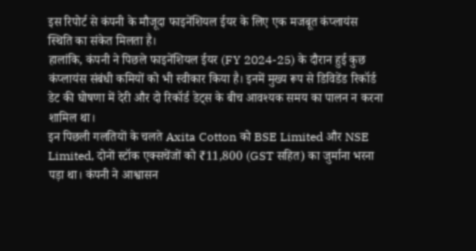इस रिपोर्ट से कंपनी के मौजूदा फाइनेंशियल ईयर के लिए एक मजबूत कंप्लायंस स्थिति का संकेत मिलता है।
हालांकि, कंपनी ने पिछले फाइनेंशियल ईयर (FY 2024-25) के दौरान हुई कुछ कंप्लायंस संबंधी कमियों को भी स्वीकार किया है। इनमें मुख्य रूप से डिविडेंड रिकॉर्ड डेट की घोषणा में देरी और दो रिकॉर्ड डेट्स के बीच आवश्यक समय का पालन न करना शामिल था।
इन पिछली गलतियों के चलते Axita Cotton को BSE Limited और NSE Limited, दोनों स्टॉक एक्सचेंजों को ₹11,800 (GST सहित) का जुर्माना भरना पड़ा था। कंपनी ने आश्वासन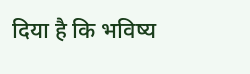दिया है कि भविष्य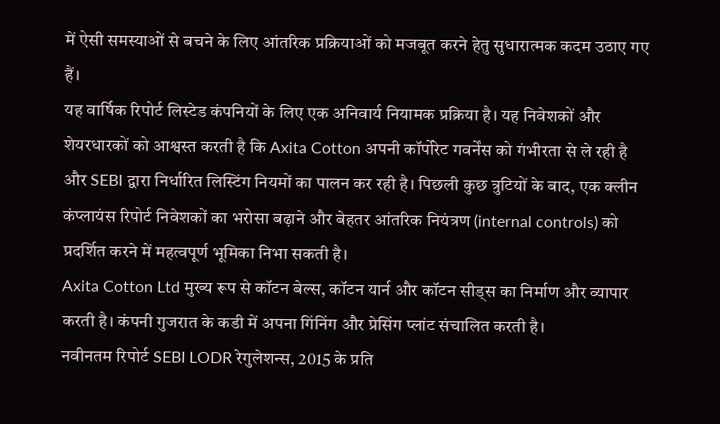में ऐसी समस्याओं से बचने के लिए आंतरिक प्रक्रियाओं को मजबूत करने हेतु सुधारात्मक कदम उठाए गए हैं।
यह वार्षिक रिपोर्ट लिस्टेड कंपनियों के लिए एक अनिवार्य नियामक प्रक्रिया है। यह निवेशकों और शेयरधारकों को आश्वस्त करती है कि Axita Cotton अपनी कॉर्पोरेट गवर्नेंस को गंभीरता से ले रही है और SEBI द्वारा निर्धारित लिस्टिंग नियमों का पालन कर रही है। पिछली कुछ त्रुटियों के बाद, एक क्लीन कंप्लायंस रिपोर्ट निवेशकों का भरोसा बढ़ाने और बेहतर आंतरिक नियंत्रण (internal controls) को प्रदर्शित करने में महत्वपूर्ण भूमिका निभा सकती है।
Axita Cotton Ltd मुख्य रूप से कॉटन बेल्स, कॉटन यार्न और कॉटन सीड्स का निर्माण और व्यापार करती है। कंपनी गुजरात के कडी में अपना गिंनिंग और प्रेसिंग प्लांट संचालित करती है।
नवीनतम रिपोर्ट SEBI LODR रेगुलेशन्स, 2015 के प्रति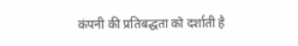कंपनी की प्रतिबद्धता को दर्शाती है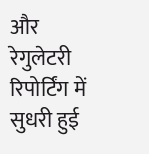और रेगुलेटरी रिपोर्टिंग में सुधरी हुई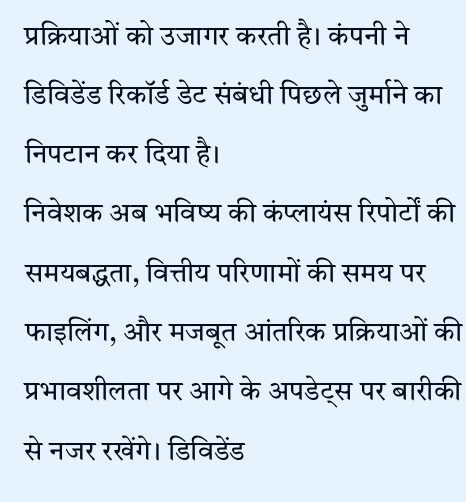प्रक्रियाओं को उजागर करती है। कंपनी ने डिविडेंड रिकॉर्ड डेट संबंधी पिछले जुर्माने का निपटान कर दिया है।
निवेशक अब भविष्य की कंप्लायंस रिपोर्टों की समयबद्धता, वित्तीय परिणामों की समय पर फाइलिंग, और मजबूत आंतरिक प्रक्रियाओं की प्रभावशीलता पर आगे के अपडेट्स पर बारीकी से नजर रखेंगे। डिविडेंड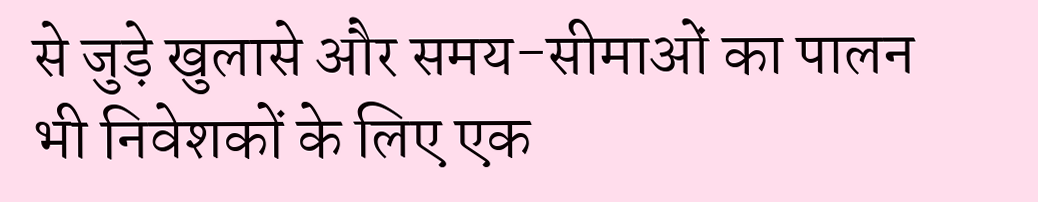से जुड़े खुलासे और समय-सीमाओं का पालन भी निवेशकों के लिए एक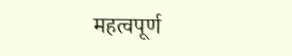महत्वपूर्ण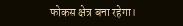फोकस क्षेत्र बना रहेगा।